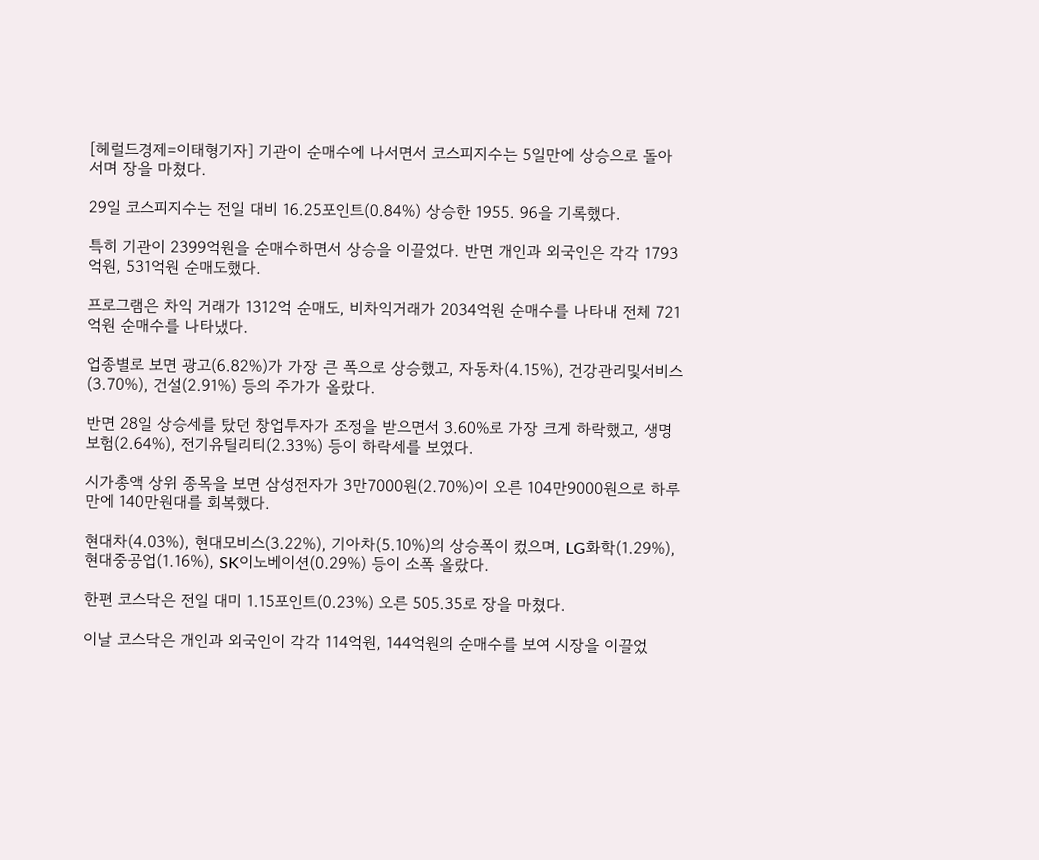[헤럴드경제=이태형기자] 기관이 순매수에 나서면서 코스피지수는 5일만에 상승으로 돌아서며 장을 마쳤다.

29일 코스피지수는 전일 대비 16.25포인트(0.84%) 상승한 1955. 96을 기록했다.

특히 기관이 2399억원을 순매수하면서 상승을 이끌었다. 반면 개인과 외국인은 각각 1793억원, 531억원 순매도했다.

프로그램은 차익 거래가 1312억 순매도, 비차익거래가 2034억원 순매수를 나타내 전체 721억원 순매수를 나타냈다.

업종별로 보면 광고(6.82%)가 가장 큰 폭으로 상승했고, 자동차(4.15%), 건강관리및서비스(3.70%), 건설(2.91%) 등의 주가가 올랐다.

반면 28일 상승세를 탔던 창업투자가 조정을 받으면서 3.60%로 가장 크게 하락했고, 생명보험(2.64%), 전기유틸리티(2.33%) 등이 하락세를 보였다.

시가총액 상위 종목을 보면 삼성전자가 3만7000원(2.70%)이 오른 104만9000원으로 하루만에 140만원대를 회복했다.

현대차(4.03%), 현대모비스(3.22%), 기아차(5.10%)의 상승폭이 컸으며, LG화학(1.29%), 현대중공업(1.16%), SK이노베이션(0.29%) 등이 소폭 올랐다.

한편 코스닥은 전일 대미 1.15포인트(0.23%) 오른 505.35로 장을 마쳤다.

이날 코스닥은 개인과 외국인이 각각 114억원, 144억원의 순매수를 보여 시장을 이끌었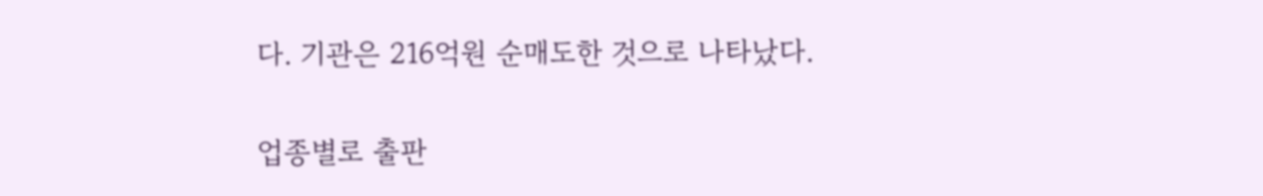다. 기관은 216억원 순매도한 것으로 나타났다.

업종별로 출판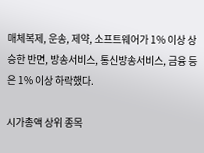매체복제, 운송, 제약, 소프트웨어가 1% 이상 상승한 반면, 방송서비스, 통신방송서비스, 금융 등은 1% 이상 하락했다.

시가총액 상위 종목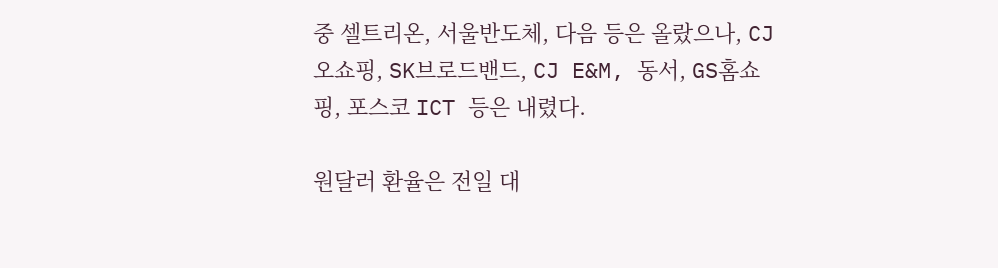중 셀트리온, 서울반도체, 다음 등은 올랐으나, CJ오쇼핑, SK브로드밴드, CJ E&M, 동서, GS홈쇼핑, 포스코 ICT 등은 내렸다.

원달러 환율은 전일 대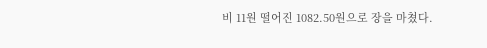비 11원 떨어진 1082.50원으로 장을 마쳤다.